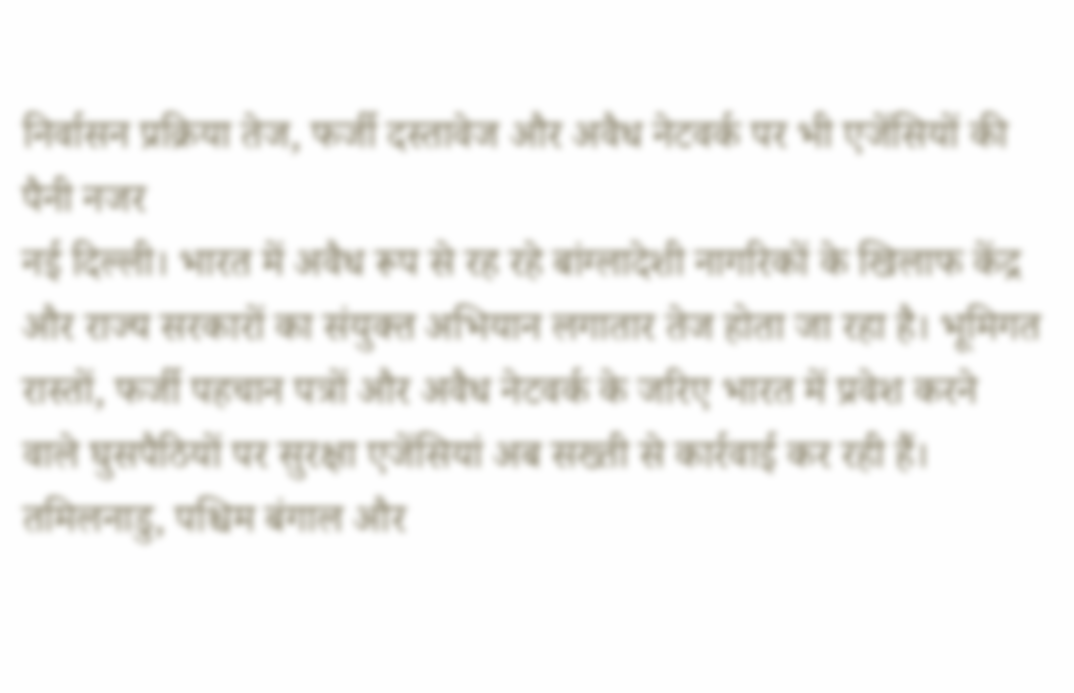निर्वासन प्रक्रिया तेज, फर्जी दस्तावेज और अवैध नेटवर्क पर भी एजेंसियों की पैनी नजर
नई दिल्ली। भारत में अवैध रूप से रह रहे बांग्लादेशी नागरिकों के खिलाफ केंद्र और राज्य सरकारों का संयुक्त अभियान लगातार तेज होता जा रहा है। भूमिगत रास्तों, फर्जी पहचान पत्रों और अवैध नेटवर्क के जरिए भारत में प्रवेश करने वाले घुसपैठियों पर सुरक्षा एजेंसियां अब सख्ती से कार्रवाई कर रही हैं। तमिलनाडु, पश्चिम बंगाल और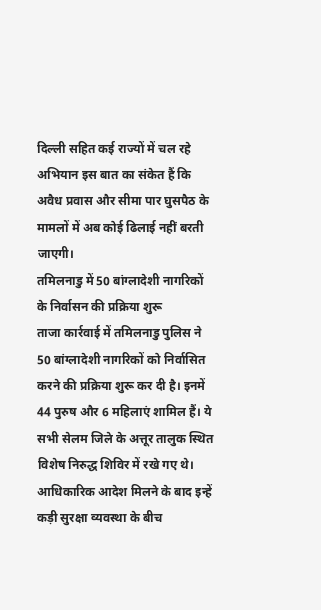दिल्ली सहित कई राज्यों में चल रहे अभियान इस बात का संकेत हैं कि अवैध प्रवास और सीमा पार घुसपैठ के मामलों में अब कोई ढिलाई नहीं बरती जाएगी।
तमिलनाडु में 50 बांग्लादेशी नागरिकों के निर्वासन की प्रक्रिया शुरू
ताजा कार्रवाई में तमिलनाडु पुलिस ने 50 बांग्लादेशी नागरिकों को निर्वासित करने की प्रक्रिया शुरू कर दी है। इनमें 44 पुरुष और 6 महिलाएं शामिल हैं। ये सभी सेलम जिले के अत्तूर तालुक स्थित विशेष निरुद्ध शिविर में रखे गए थे।
आधिकारिक आदेश मिलने के बाद इन्हें कड़ी सुरक्षा व्यवस्था के बीच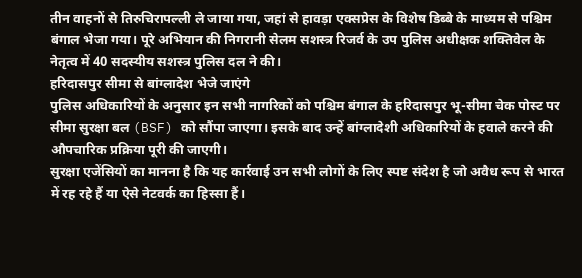तीन वाहनों से तिरुचिरापल्ली ले जाया गया, जहां से हावड़ा एक्सप्रेस के विशेष डिब्बे के माध्यम से पश्चिम बंगाल भेजा गया। पूरे अभियान की निगरानी सेलम सशस्त्र रिजर्व के उप पुलिस अधीक्षक शक्तिवेल के नेतृत्व में 40 सदस्यीय सशस्त्र पुलिस दल ने की।
हरिदासपुर सीमा से बांग्लादेश भेजे जाएंगे
पुलिस अधिकारियों के अनुसार इन सभी नागरिकों को पश्चिम बंगाल के हरिदासपुर भू-सीमा चेक पोस्ट पर सीमा सुरक्षा बल (BSF) को सौंपा जाएगा। इसके बाद उन्हें बांग्लादेशी अधिकारियों के हवाले करने की औपचारिक प्रक्रिया पूरी की जाएगी।
सुरक्षा एजेंसियों का मानना है कि यह कार्रवाई उन सभी लोगों के लिए स्पष्ट संदेश है जो अवैध रूप से भारत में रह रहे हैं या ऐसे नेटवर्क का हिस्सा हैं।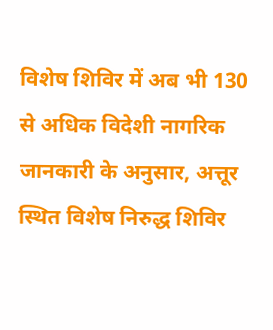विशेष शिविर में अब भी 130 से अधिक विदेशी नागरिक
जानकारी के अनुसार, अत्तूर स्थित विशेष निरुद्ध शिविर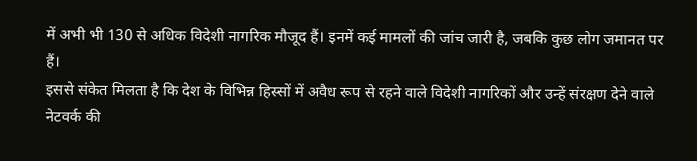में अभी भी 130 से अधिक विदेशी नागरिक मौजूद हैं। इनमें कई मामलों की जांच जारी है, जबकि कुछ लोग जमानत पर हैं।
इससे संकेत मिलता है कि देश के विभिन्न हिस्सों में अवैध रूप से रहने वाले विदेशी नागरिकों और उन्हें संरक्षण देने वाले नेटवर्क की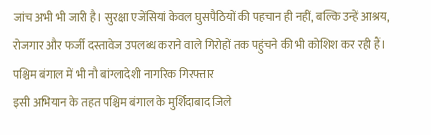जांच अभी भी जारी है। सुरक्षा एजेंसियां केवल घुसपैठियों की पहचान ही नहीं, बल्कि उन्हें आश्रय, रोजगार और फर्जी दस्तावेज उपलब्ध कराने वाले गिरोहों तक पहुंचने की भी कोशिश कर रही हैं।
पश्चिम बंगाल में भी नौ बांग्लादेशी नागरिक गिरफ्तार
इसी अभियान के तहत पश्चिम बंगाल के मुर्शिदाबाद जिले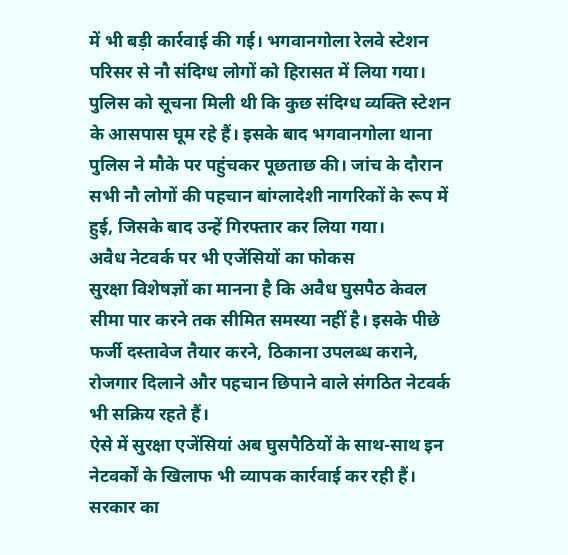में भी बड़ी कार्रवाई की गई। भगवानगोला रेलवे स्टेशन परिसर से नौ संदिग्ध लोगों को हिरासत में लिया गया।
पुलिस को सूचना मिली थी कि कुछ संदिग्ध व्यक्ति स्टेशन के आसपास घूम रहे हैं। इसके बाद भगवानगोला थाना पुलिस ने मौके पर पहुंचकर पूछताछ की। जांच के दौरान सभी नौ लोगों की पहचान बांग्लादेशी नागरिकों के रूप में हुई, जिसके बाद उन्हें गिरफ्तार कर लिया गया।
अवैध नेटवर्क पर भी एजेंसियों का फोकस
सुरक्षा विशेषज्ञों का मानना है कि अवैध घुसपैठ केवल सीमा पार करने तक सीमित समस्या नहीं है। इसके पीछे फर्जी दस्तावेज तैयार करने, ठिकाना उपलब्ध कराने, रोजगार दिलाने और पहचान छिपाने वाले संगठित नेटवर्क भी सक्रिय रहते हैं।
ऐसे में सुरक्षा एजेंसियां अब घुसपैठियों के साथ-साथ इन नेटवर्कों के खिलाफ भी व्यापक कार्रवाई कर रही हैं। सरकार का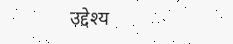उद्देश्य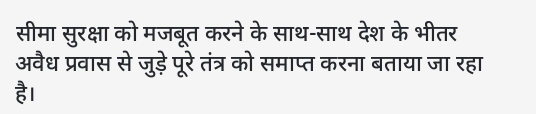सीमा सुरक्षा को मजबूत करने के साथ-साथ देश के भीतर अवैध प्रवास से जुड़े पूरे तंत्र को समाप्त करना बताया जा रहा है।